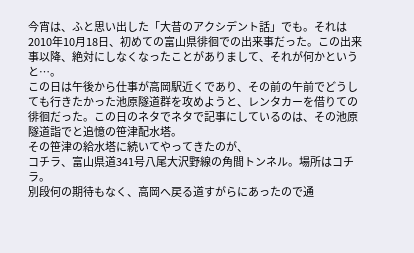今宵は、ふと思い出した「大昔のアクシデント話」でも。それは2010年10月18日、初めての富山県徘徊での出来事だった。この出来事以降、絶対にしなくなったことがありまして、それが何かというと…。
この日は午後から仕事が高岡駅近くであり、その前の午前でどうしても行きたかった池原隧道群を攻めようと、レンタカーを借りての徘徊だった。この日のネタでネタで記事にしているのは、その池原隧道詣でと追憶の笹津配水塔。
その笹津の給水塔に続いてやってきたのが、
コチラ、富山県道341号八尾大沢野線の角間トンネル。場所はコチラ。
別段何の期待もなく、高岡へ戻る道すがらにあったので通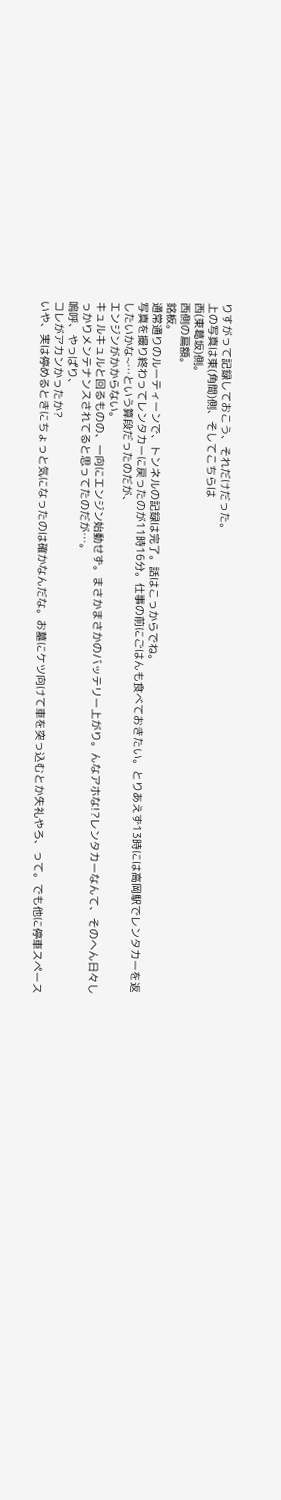りすがって記録しておこう、それだけだった。
上の写真は東(角間)側、そしてこちらは
西(東葛坂)側。
西側の扁額。
銘板。
通常通りのルーティーンで、トンネルの記録は完了。話はこっからでね。
写真を撮り終わってレンタカーに戻ったのが11時16分。仕事の前にごはんも食べておきたい。とりあえず13時には高岡駅でレンタカーを返したいかな~…という算段だったのだが、
エンジンがかからない。
キュルキュルと回るものの、一向にエンジン始動せず。まさかまさかのバッテリー上がり。んなアホな!?レンタカーなんて、そのへん日々しっかりメンテナンスされてると思ってたのだが…。
嗚呼、やっぱり、
コレがアカンかったか?
いや、実は停めるときにちょっと気になったのは確かなんだな。お墓にケツ向けて車を突っ込むとか失礼やろ、って。でも他に停車スペース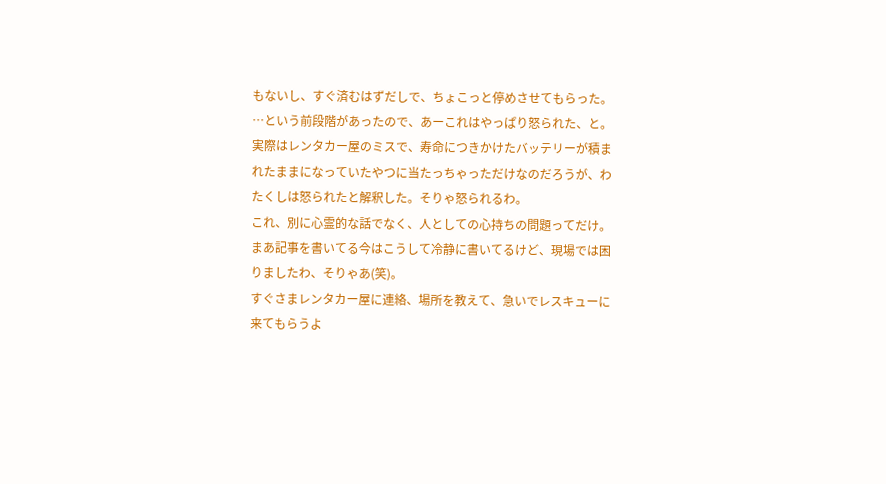もないし、すぐ済むはずだしで、ちょこっと停めさせてもらった。
…という前段階があったので、あーこれはやっぱり怒られた、と。
実際はレンタカー屋のミスで、寿命につきかけたバッテリーが積まれたままになっていたやつに当たっちゃっただけなのだろうが、わたくしは怒られたと解釈した。そりゃ怒られるわ。
これ、別に心霊的な話でなく、人としての心持ちの問題ってだけ。
まあ記事を書いてる今はこうして冷静に書いてるけど、現場では困りましたわ、そりゃあ(笑)。
すぐさまレンタカー屋に連絡、場所を教えて、急いでレスキューに来てもらうよ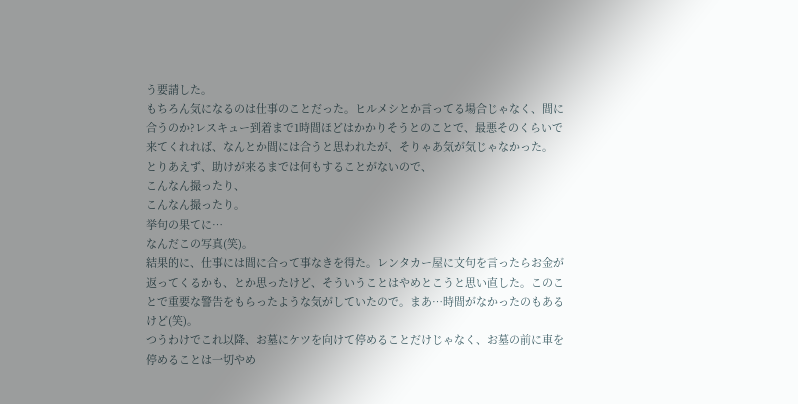う要請した。
もちろん気になるのは仕事のことだった。ヒルメシとか言ってる場合じゃなく、間に合うのか?レスキュー到着まで1時間ほどはかかりそうとのことで、最悪そのくらいで来てくれれば、なんとか間には合うと思われたが、そりゃあ気が気じゃなかった。
とりあえず、助けが来るまでは何もすることがないので、
こんなん撮ったり、
こんなん撮ったり。
挙句の果てに…
なんだこの写真(笑)。
結果的に、仕事には間に合って事なきを得た。レンタカー屋に文句を言ったらお金が返ってくるかも、とか思ったけど、そういうことはやめとこうと思い直した。このことで重要な警告をもらったような気がしていたので。まあ…時間がなかったのもあるけど(笑)。
つうわけでこれ以降、お墓にケツを向けて停めることだけじゃなく、お墓の前に車を停めることは一切やめ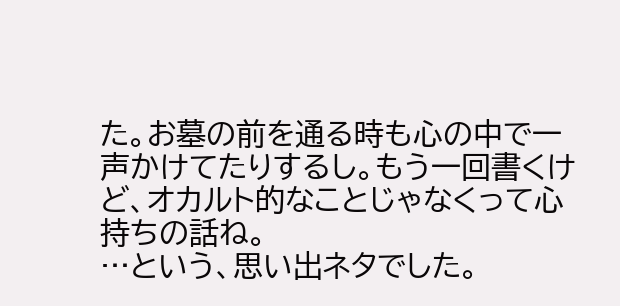た。お墓の前を通る時も心の中で一声かけてたりするし。もう一回書くけど、オカルト的なことじゃなくって心持ちの話ね。
…という、思い出ネタでした。